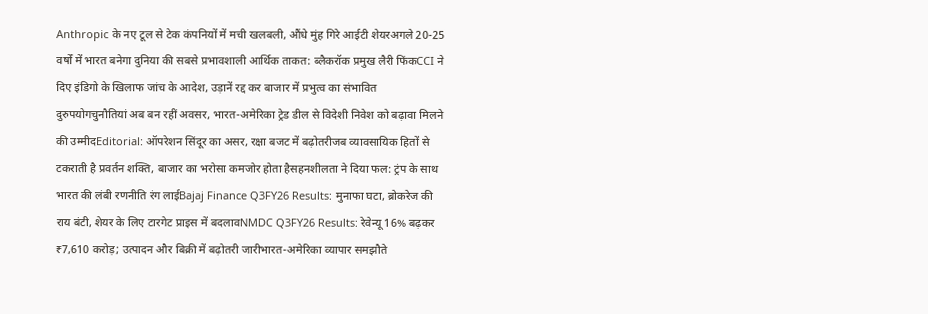Anthropic के नए टूल से टेक कंपनियों में मची खलबली, औंधे मुंह गिरे आईटी शेयरअगले 20-25 वर्षों में भारत बनेगा दुनिया की सबसे प्रभावशाली आर्थिक ताकत: ब्लैकरॉक प्रमुख लैरी फिंकCCI ने दिए इंडिगो के खिलाफ जांच के आदेश, उड़ानें रद्द कर बाजार में प्रभुत्व का संभावित दुरुपयोगचुनौतियां अब बन रहीं अवसर, भारत-अमेरिका ट्रेड डील से विदेशी निवेश को बढ़ावा मिलने की उम्मीदEditorial: ऑपरेशन सिंदूर का असर, रक्षा बजट में बढ़ोतरीजब व्यावसायिक हितों से टकराती है प्रवर्तन शक्ति, बाजार का भरोसा कमजोर होता हैसहनशीलता ने दिया फल: ट्रंप के साथ भारत की लंबी रणनीति रंग लाईBajaj Finance Q3FY26 Results: मुनाफा घटा, ब्रोकरेज की राय बंटी, शेयर के लिए टारगेट प्राइस में बदलावNMDC Q3FY26 Results: रेवेन्यू 16% बढ़कर ₹7,610 करोड़; उत्पादन और बिक्री में बढ़ोतरी जारीभारत-अमेरिका व्यापार समझौते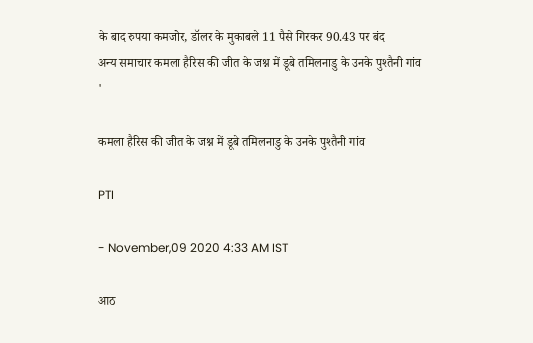के बाद रुपया कमजोर, डॉलर के मुकाबले 11 पैसे गिरकर 90.43 पर बंद
अन्य समाचार कमला हैरिस की जीत के जश्न में डूबे तमिलनाडु के उनके पुश्तैनी गांव
'

कमला हैरिस की जीत के जश्न में डूबे तमिलनाडु के उनके पुश्तैनी गांव

PTI

- November,09 2020 4:33 AM IST

आठ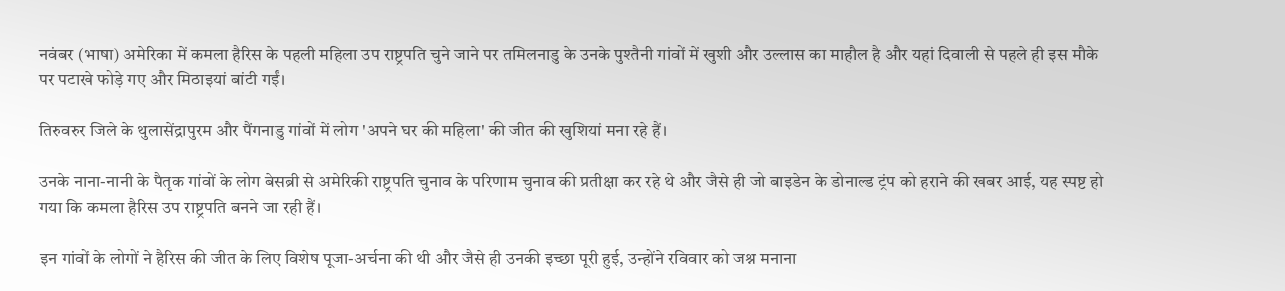नवंबर (भाषा) अमेरिका में कमला हैरिस के पहली महिला उप राष्ट्रपति चुने जाने पर तमिलनाडु के उनके पुश्तैनी गांवों में खुशी और उल्लास का माहौल है और यहां दिवाली से पहले ही इस मौके पर पटाखे फोड़े गए और मिठाइयां बांटी गईं।

तिरुवरुर जिले के थुलासेंद्रापुरम और पैंगनाडु गांवों में लोग 'अपने घर की महिला' की जीत की खुशियां मना रहे हैं।

उनके नाना-नानी के पैतृक गांवों के लोग बेसब्री से अमेरिकी राष्ट्रपति चुनाव के परिणाम चुनाव की प्रतीक्षा कर रहे थे और जैसे ही जो बाइडेन के डोनाल्ड ट्रंप को हराने की खबर आई, यह स्पष्ट हो गया कि कमला हैरिस उप राष्ट्रपति बनने जा रही हैं।

इन गांवों के लोगों ने हैरिस की जीत के लिए विशेष पूजा-अर्चना की थी और जैसे ही उनकी इच्छा पूरी हुई, उन्होंने रविवार को जश्न मनाना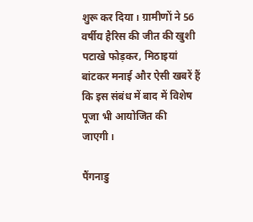शुरू कर दिया। ग्रामीणों ने 56 वर्षीय हैरिस की जीत की खुशी पटाखे फोड़कर, मिठाइयां बांटकर मनाई और ऐसी खबरें हैं कि इस संबंध में बाद में विशेष पूजा भी आयोजित की जाएगी।

पैंगनाडु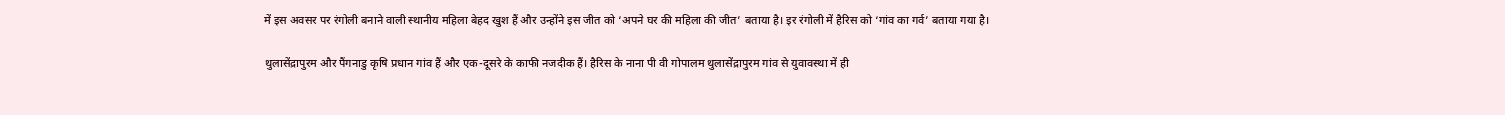में इस अवसर पर रंगोली बनाने वाली स्थानीय महिला बेहद खुश हैं और उन्होंने इस जीत को ‘अपने घर की महिला की जीत’ बताया है। इर रंगोली में हैरिस को ‘गांव का गर्व’ बताया गया है।

थुलासेंद्रापुरम और पैंगनाडु कृषि प्रधान गांव हैं और एक-दूसरे के काफी नजदीक हैं। हैरिस के नाना पी वी गोपालम थुलासेंद्रापुरम गांव से युवावस्था में ही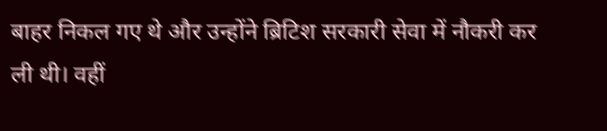बाहर निकल गए थे और उन्होंने ब्रिटिश सरकारी सेवा में नौकरी कर ली थी। वहीं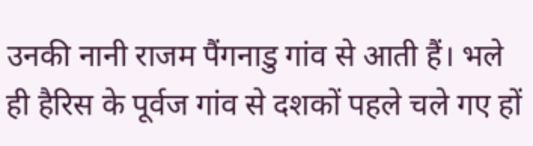उनकी नानी राजम पैंगनाडु गांव से आती हैं। भले ही हैरिस के पूर्वज गांव से दशकों पहले चले गए हों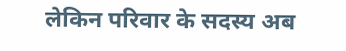लेकिन परिवार के सदस्य अब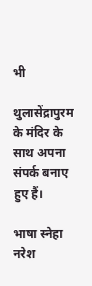भी

थुलासेंद्रापुरम के मंदिर के साथ अपना संपर्क बनाए हुए हैं।

भाषा स्नेहा नरेश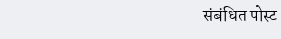संबंधित पोस्ट